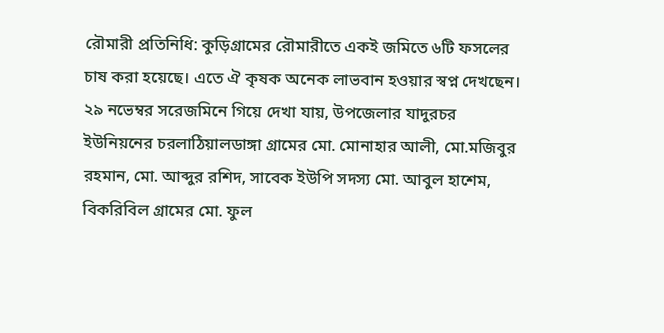রৌমারী প্রতিনিধি: কুড়িগ্রামের রৌমারীতে একই জমিতে ৬টি ফসলের চাষ করা হয়েছে। এতে ঐ কৃষক অনেক লাভবান হওয়ার স্বপ্ন দেখছেন।
২৯ নভেম্বর সরেজমিনে গিয়ে দেখা যায়, উপজেলার যাদুরচর ইউনিয়নের চরলাঠিয়ালডাঙ্গা গ্রামের মো. মোনাহার আলী, মো.মজিবুর রহমান, মো. আব্দুর রশিদ, সাবেক ইউপি সদস্য মো. আবুল হাশেম, বিকরিবিল গ্রামের মো. ফুল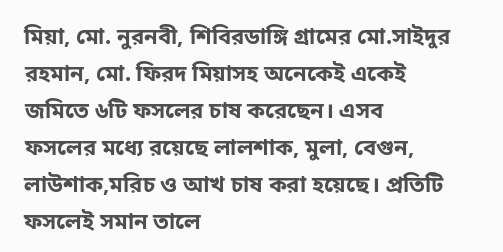মিয়া, মো. নুরনবী, শিবিরডাঙ্গি গ্রামের মো.সাইদুর রহমান, মো. ফিরদ মিয়াসহ অনেকেই একেই জমিতে ৬টি ফসলের চাষ করেছেন। এসব ফসলের মধ্যে রয়েছে লালশাক, মুলা, বেগুন, লাউশাক,মরিচ ও আখ চাষ করা হয়েছে। প্রতিটি ফসলেই সমান তালে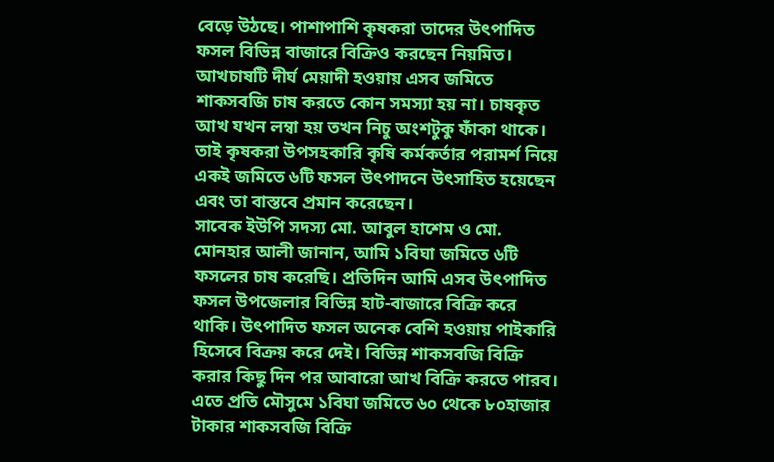বেড়ে উঠছে। পাশাপাশি কৃষকরা তাদের উৎপাদিত ফসল বিভিন্ন বাজারে বিক্রিও করছেন নিয়মিত। আখচাষটি দীর্ঘ মেয়াদী হওয়ায় এসব জমিতে শাকসবজি চাষ করতে কোন সমস্যা হয় না। চাষকৃত আখ যখন লম্বা হয় তখন নিচু অংশটুকু ফাঁকা থাকে। তাই কৃষকরা উপসহকারি কৃষি কর্মকর্তার পরামর্শ নিয়ে একই জমিতে ৬টি ফসল উৎপাদনে উৎসাহিত হয়েছেন এবং তা বাস্তবে প্রমান করেছেন।
সাবেক ইউপি সদস্য মো. আবুল হাশেম ও মো. মোনহার আলী জানান, আমি ১বিঘা জমিতে ৬টি ফসলের চাষ করেছি। প্রতিদিন আমি এসব উৎপাদিত ফসল উপজেলার বিভিন্ন হাট-বাজারে বিক্রি করে থাকি। উৎপাদিত ফসল অনেক বেশি হওয়ায় পাইকারি হিসেবে বিক্রয় করে দেই। বিভিন্ন শাকসবজি বিক্রি করার কিছু দিন পর আবারো আখ বিক্রি করতে পারব। এতে প্রতি মৌসুমে ১বিঘা জমিতে ৬০ থেকে ৮০হাজার টাকার শাকসবজি বিক্রি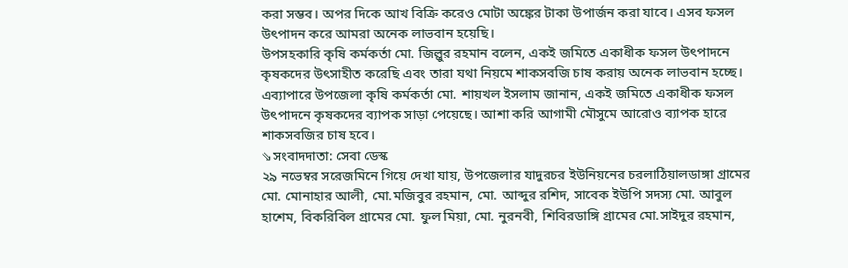করা সম্ভব। অপর দিকে আখ বিক্রি করেও মোটা অঙ্কের টাকা উপার্জন করা যাবে। এসব ফসল উৎপাদন করে আমরা অনেক লাভবান হয়েছি।
উপসহকারি কৃষি কর্মকর্তা মো. জিল্লুর রহমান বলেন, একই জমিতে একাধীক ফসল উৎপাদনে কৃষকদের উৎসাহীত করেছি এবং তারা যথা নিয়মে শাকসবজি চাষ করায় অনেক লাভবান হচ্ছে। এব্যাপারে উপজেলা কৃষি কর্মকর্তা মো. শায়খল ইসলাম জানান, একই জমিতে একাধীক ফসল উৎপাদনে কৃষকদের ব্যাপক সাড়া পেয়েছে। আশা করি আগামী মৌসুমে আরোও ব্যাপক হারে শাকসবজির চাষ হবে।
⇘সংবাদদাতা: সেবা ডেস্ক
২৯ নভেম্বর সরেজমিনে গিয়ে দেখা যায়, উপজেলার যাদুরচর ইউনিয়নের চরলাঠিয়ালডাঙ্গা গ্রামের মো. মোনাহার আলী, মো.মজিবুর রহমান, মো. আব্দুর রশিদ, সাবেক ইউপি সদস্য মো. আবুল হাশেম, বিকরিবিল গ্রামের মো. ফুল মিয়া, মো. নুরনবী, শিবিরডাঙ্গি গ্রামের মো.সাইদুর রহমান,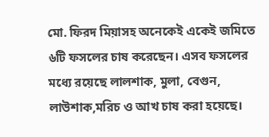মো. ফিরদ মিয়াসহ অনেকেই একেই জমিতে ৬টি ফসলের চাষ করেছেন। এসব ফসলের মধ্যে রয়েছে লালশাক, মুলা, বেগুন, লাউশাক,মরিচ ও আখ চাষ করা হয়েছে।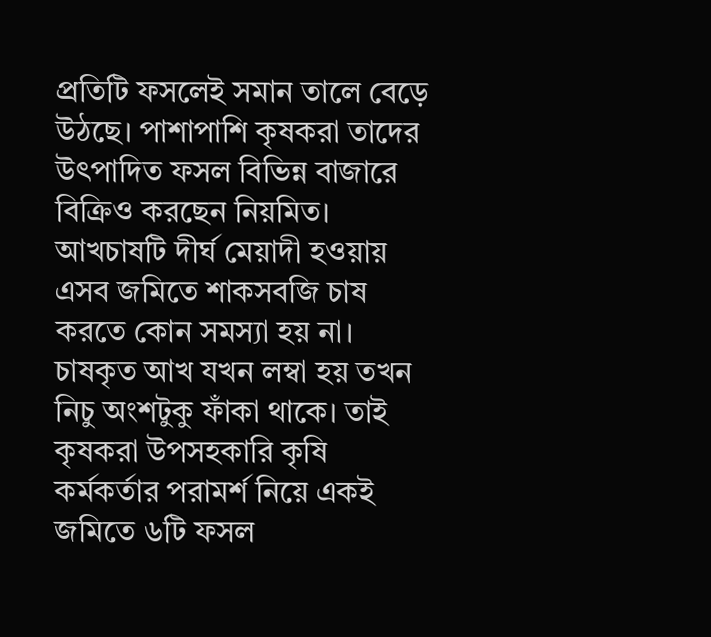প্রতিটি ফসলেই সমান তালে বেড়ে উঠছে। পাশাপাশি কৃষকরা তাদের উৎপাদিত ফসল বিভিন্ন বাজারে বিক্রিও করছেন নিয়মিত। আখচাষটি দীর্ঘ মেয়াদী হওয়ায় এসব জমিতে শাকসবজি চাষ করতে কোন সমস্যা হয় না। চাষকৃত আখ যখন লম্বা হয় তখন নিচু অংশটুকু ফাঁকা থাকে। তাই কৃষকরা উপসহকারি কৃষি কর্মকর্তার পরামর্শ নিয়ে একই জমিতে ৬টি ফসল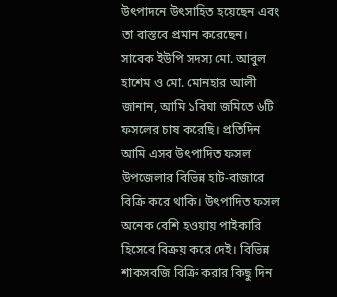উৎপাদনে উৎসাহিত হয়েছেন এবং তা বাস্তবে প্রমান করেছেন।
সাবেক ইউপি সদস্য মো. আবুল হাশেম ও মো. মোনহার আলী জানান, আমি ১বিঘা জমিতে ৬টি ফসলের চাষ করেছি। প্রতিদিন আমি এসব উৎপাদিত ফসল উপজেলার বিভিন্ন হাট-বাজারে বিক্রি করে থাকি। উৎপাদিত ফসল অনেক বেশি হওয়ায় পাইকারি হিসেবে বিক্রয় করে দেই। বিভিন্ন শাকসবজি বিক্রি করার কিছু দিন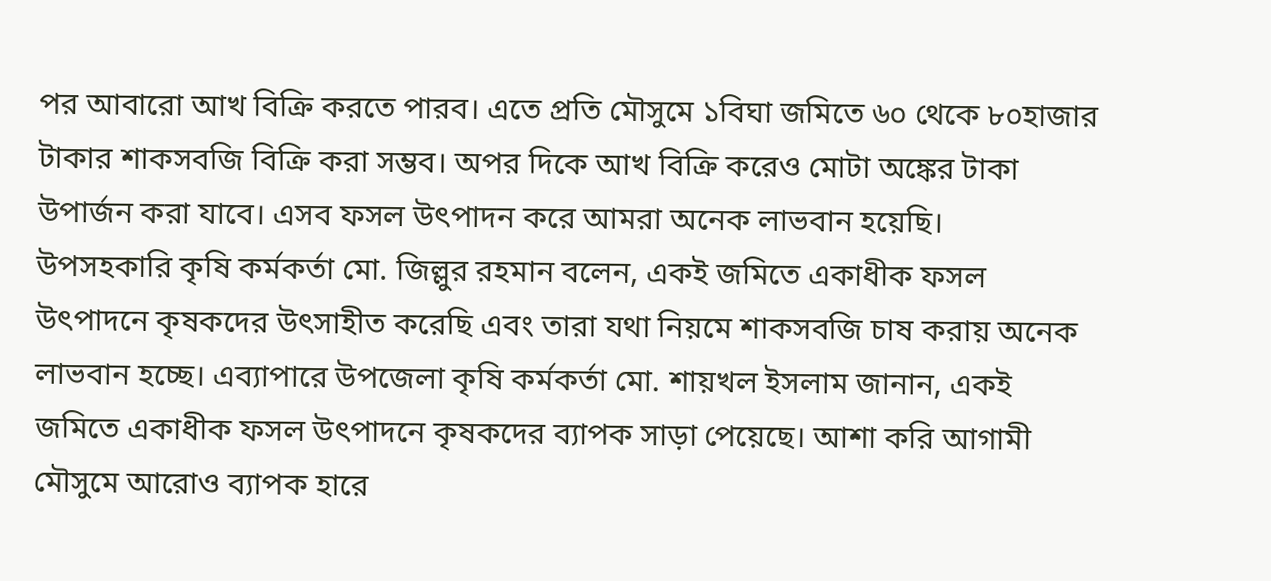পর আবারো আখ বিক্রি করতে পারব। এতে প্রতি মৌসুমে ১বিঘা জমিতে ৬০ থেকে ৮০হাজার টাকার শাকসবজি বিক্রি করা সম্ভব। অপর দিকে আখ বিক্রি করেও মোটা অঙ্কের টাকা উপার্জন করা যাবে। এসব ফসল উৎপাদন করে আমরা অনেক লাভবান হয়েছি।
উপসহকারি কৃষি কর্মকর্তা মো. জিল্লুর রহমান বলেন, একই জমিতে একাধীক ফসল উৎপাদনে কৃষকদের উৎসাহীত করেছি এবং তারা যথা নিয়মে শাকসবজি চাষ করায় অনেক লাভবান হচ্ছে। এব্যাপারে উপজেলা কৃষি কর্মকর্তা মো. শায়খল ইসলাম জানান, একই জমিতে একাধীক ফসল উৎপাদনে কৃষকদের ব্যাপক সাড়া পেয়েছে। আশা করি আগামী মৌসুমে আরোও ব্যাপক হারে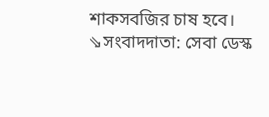শাকসবজির চাষ হবে।
⇘সংবাদদাতা: সেবা ডেস্ক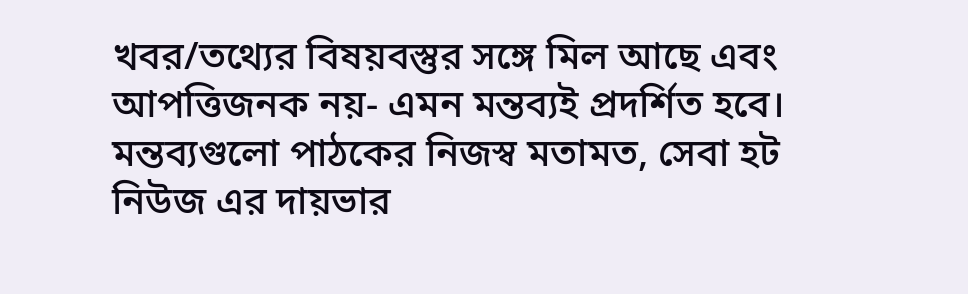খবর/তথ্যের বিষয়বস্তুর সঙ্গে মিল আছে এবং আপত্তিজনক নয়- এমন মন্তব্যই প্রদর্শিত হবে। মন্তব্যগুলো পাঠকের নিজস্ব মতামত, সেবা হট নিউজ এর দায়ভার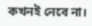কখনই নেবে না।